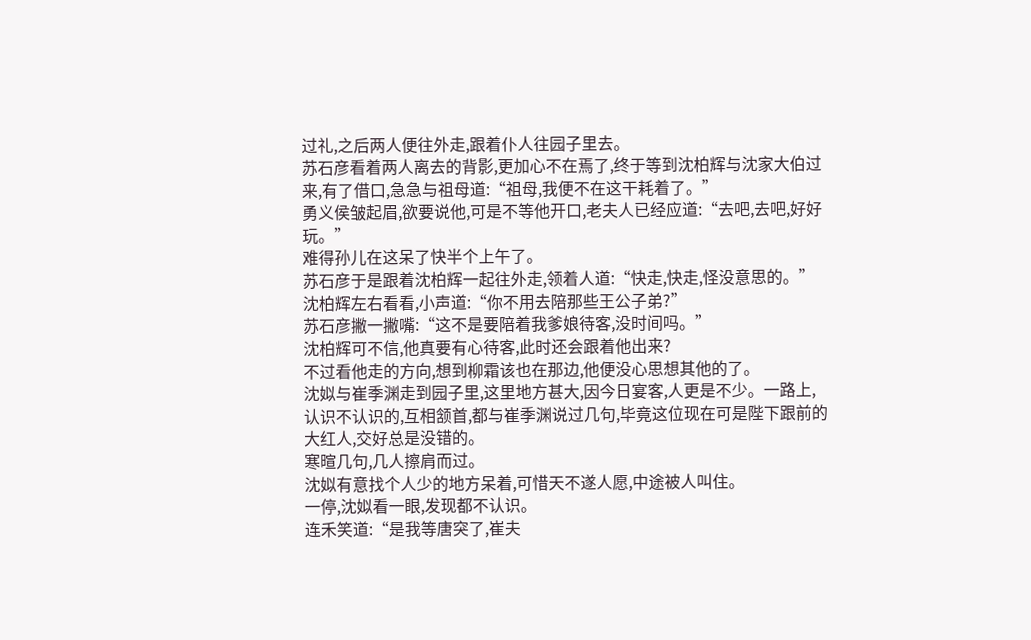过礼,之后两人便往外走,跟着仆人往园子里去。
苏石彦看着两人离去的背影,更加心不在焉了,终于等到沈柏辉与沈家大伯过来,有了借口,急急与祖母道:“祖母,我便不在这干耗着了。”
勇义侯皱起眉,欲要说他,可是不等他开口,老夫人已经应道:“去吧,去吧,好好玩。”
难得孙儿在这呆了快半个上午了。
苏石彦于是跟着沈柏辉一起往外走,领着人道:“快走,快走,怪没意思的。”
沈柏辉左右看看,小声道:“你不用去陪那些王公子弟?”
苏石彦撇一撇嘴:“这不是要陪着我爹娘待客,没时间吗。”
沈柏辉可不信,他真要有心待客,此时还会跟着他出来?
不过看他走的方向,想到柳霜该也在那边,他便没心思想其他的了。
沈姒与崔季渊走到园子里,这里地方甚大,因今日宴客,人更是不少。一路上,认识不认识的,互相颔首,都与崔季渊说过几句,毕竟这位现在可是陛下跟前的大红人,交好总是没错的。
寒暄几句,几人擦肩而过。
沈姒有意找个人少的地方呆着,可惜天不遂人愿,中途被人叫住。
一停,沈姒看一眼,发现都不认识。
连禾笑道:“是我等唐突了,崔夫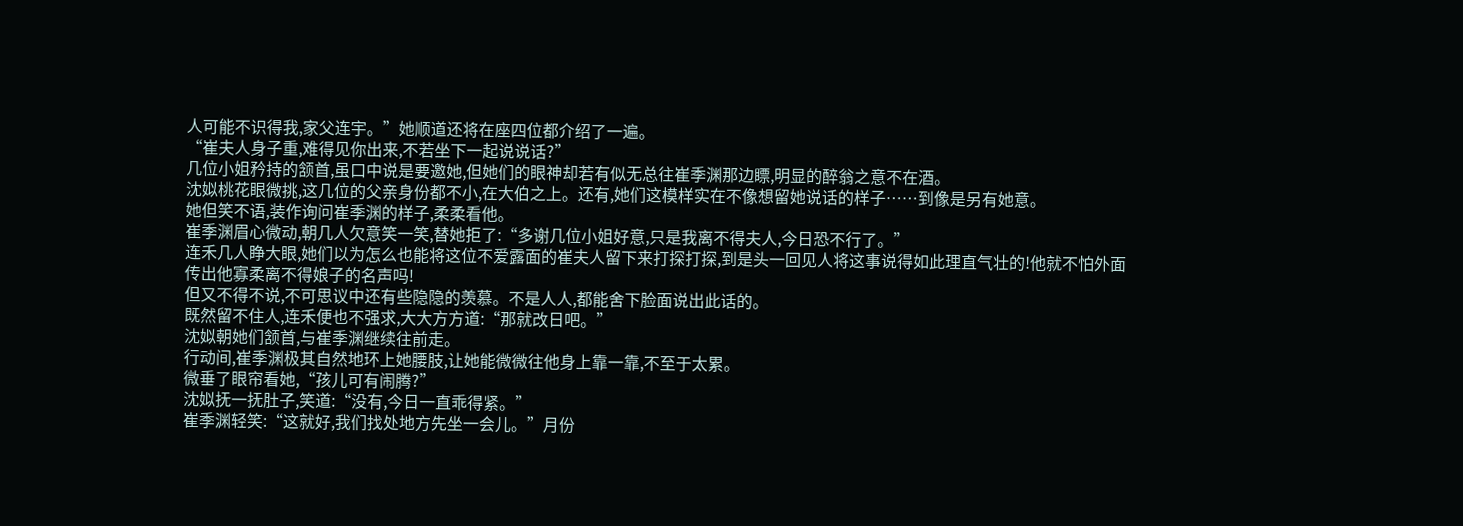人可能不识得我,家父连宇。”她顺道还将在座四位都介绍了一遍。
“崔夫人身子重,难得见你出来,不若坐下一起说说话?”
几位小姐矜持的颔首,虽口中说是要邀她,但她们的眼神却若有似无总往崔季渊那边瞟,明显的醉翁之意不在酒。
沈姒桃花眼微挑,这几位的父亲身份都不小,在大伯之上。还有,她们这模样实在不像想留她说话的样子……到像是另有她意。
她但笑不语,装作询问崔季渊的样子,柔柔看他。
崔季渊眉心微动,朝几人欠意笑一笑,替她拒了:“多谢几位小姐好意,只是我离不得夫人,今日恐不行了。”
连禾几人睁大眼,她们以为怎么也能将这位不爱露面的崔夫人留下来打探打探,到是头一回见人将这事说得如此理直气壮的!他就不怕外面传出他寡柔离不得娘子的名声吗!
但又不得不说,不可思议中还有些隐隐的羡慕。不是人人,都能舍下脸面说出此话的。
既然留不住人,连禾便也不强求,大大方方道:“那就改日吧。”
沈姒朝她们颔首,与崔季渊继续往前走。
行动间,崔季渊极其自然地环上她腰肢,让她能微微往他身上靠一靠,不至于太累。
微垂了眼帘看她,“孩儿可有闹腾?”
沈姒抚一抚肚子,笑道:“没有,今日一直乖得紧。”
崔季渊轻笑:“这就好,我们找处地方先坐一会儿。”月份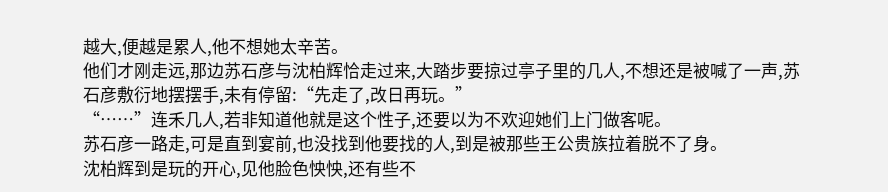越大,便越是累人,他不想她太辛苦。
他们才刚走远,那边苏石彦与沈柏辉恰走过来,大踏步要掠过亭子里的几人,不想还是被喊了一声,苏石彦敷衍地摆摆手,未有停留:“先走了,改日再玩。”
“……”连禾几人,若非知道他就是这个性子,还要以为不欢迎她们上门做客呢。
苏石彦一路走,可是直到宴前,也没找到他要找的人,到是被那些王公贵族拉着脱不了身。
沈柏辉到是玩的开心,见他脸色怏怏,还有些不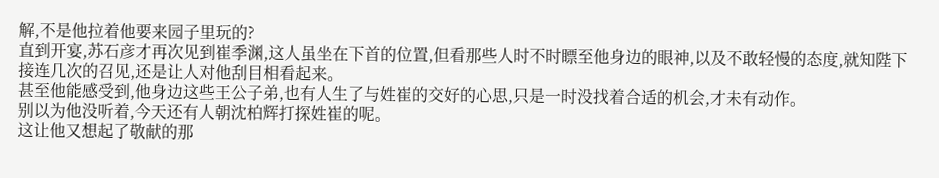解,不是他拉着他要来园子里玩的?
直到开宴,苏石彦才再次见到崔季渊,这人虽坐在下首的位置,但看那些人时不时瞟至他身边的眼神,以及不敢轻慢的态度,就知陛下接连几次的召见,还是让人对他刮目相看起来。
甚至他能感受到,他身边这些王公子弟,也有人生了与姓崔的交好的心思,只是一时没找着合适的机会,才未有动作。
别以为他没听着,今天还有人朝沈柏辉打探姓崔的呢。
这让他又想起了敬献的那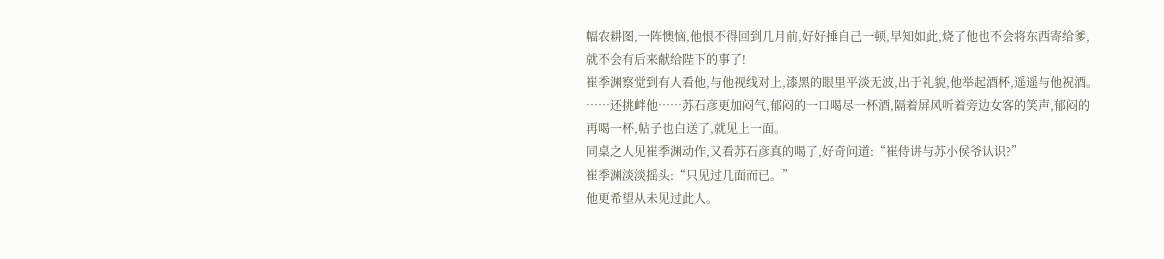幅农耕图,一阵懊恼,他恨不得回到几月前,好好捶自己一顿,早知如此,烧了他也不会将东西寄给爹,就不会有后来献给陛下的事了!
崔季渊察觉到有人看他,与他视线对上,漆黑的眼里平淡无波,出于礼貌,他举起酒杯,遥遥与他祝酒。
……还挑衅他……苏石彦更加闷气,郁闷的一口喝尽一杯酒,隔着屏风听着旁边女客的笑声,郁闷的再喝一杯,帖子也白送了,就见上一面。
同桌之人见崔季渊动作,又看苏石彦真的喝了,好奇问道:“崔侍讲与苏小侯爷认识?”
崔季渊淡淡摇头:“只见过几面而已。”
他更希望从未见过此人。